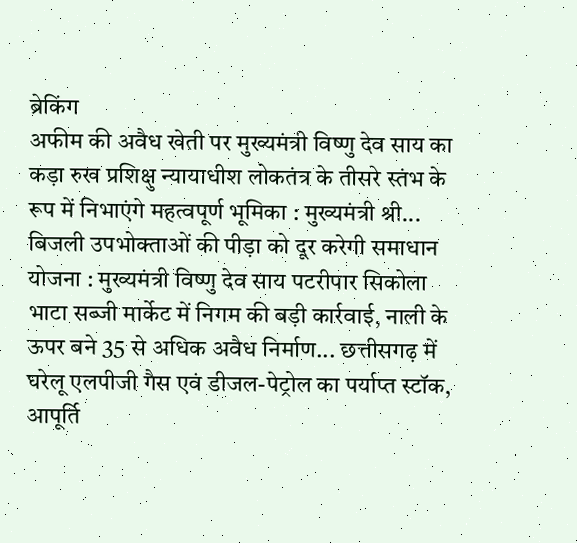ब्रेकिंग
अफीम की अवैध खेती पर मुख्यमंत्री विष्णु देव साय का कड़ा रुख प्रशिक्षु न्यायाधीश लोकतंत्र के तीसरे स्तंभ के रूप में निभाएंगे महत्वपूर्ण भूमिका : मुख्यमंत्री श्री... बिजली उपभोक्ताओं की पीड़ा को दूर करेगी समाधान योजना : मुख्यमंत्री विष्णु देव साय पटरीपार सिकोला भाटा सब्जी मार्केट में निगम की बड़ी कार्रवाई, नाली के ऊपर बने 35 से अधिक अवैध निर्माण... छत्तीसगढ़ में घरेलू एलपीजी गैस एवं डीजल-पेट्रोल का पर्याप्त स्टॉक, आपूर्ति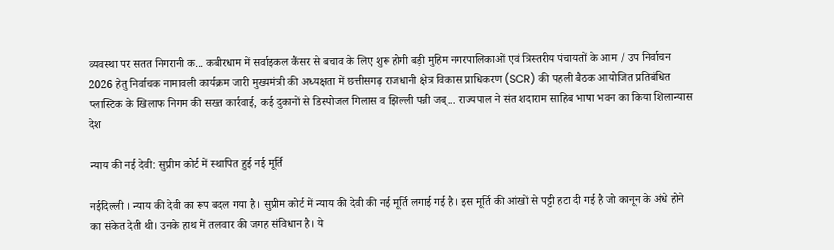व्यवस्था पर सतत निगरानी क... कबीरधाम में सर्वाइकल कैंसर से बचाव के लिए शुरू होगी बड़ी मुहिम नगरपालिकाओं एवं त्रिस्तरीय पंचायतों के आम / उप निर्वाचन 2026 हेतु निर्वाचक नामावली कार्यक्रम जारी मुख्यमंत्री की अध्यक्षता में छत्तीसगढ़ राजधानी क्षेत्र विकास प्राधिकरण (SCR) की पहली बैठक आयोजित प्रतिबंधित प्लास्टिक के खिलाफ निगम की सख्त कार्रवाई, कई दुकानों से डिस्पोजल गिलास व झिल्ली पन्नी जब्... राज्यपाल ने संत शदाराम साहिब भाषा भवन का किया शिलान्यास
देश

न्याय की नई देवी: सुप्रीम कोर्ट में स्थापित हुई नई मूर्ति

नईदिल्ली । न्याय की देवी का रूप बदल गया है। सुप्रीम कोर्ट में न्याय की देवी की नई मूर्ति लगाई गई है। इस मूर्ति की आंखों से पट्टी हटा दी गई है जो कानून के अंधे होने का संकेत देती थी। उनके हाथ में तलवार की जगह संविधान है। ये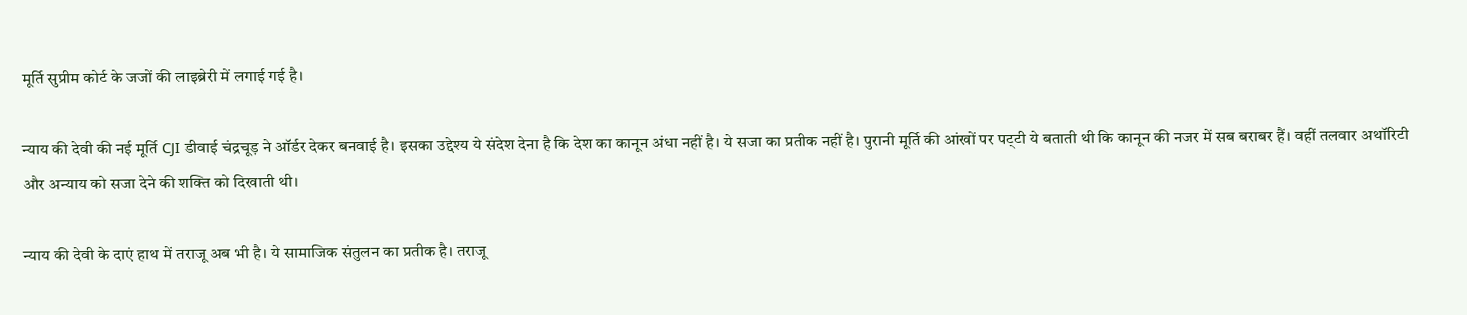मूर्ति सुप्रीम कोर्ट के जजों की लाइब्रेरी में लगाई गई है।

न्याय की देवी की नई मूर्ति CJI डीवाई चंद्रचूड़ ने ऑर्डर देकर बनवाई है। इसका उद्देश्य ये संदेश देना है कि देश का कानून अंधा नहीं है। ये सजा का प्रतीक नहीं है। पुरानी मूर्ति की आंखों पर पट्‌टी ये बताती थी कि कानून की नजर में सब बराबर हैं। वहीं तलवार अथॉरिटी और अन्याय को सजा देने की शक्ति को दिखाती थी।

न्याय की देवी के दाएं हाथ में तराजू अब भी है। ये सामाजिक संतुलन का प्रतीक है। तराजू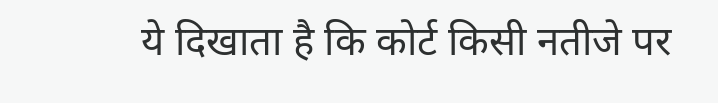ये दिखाता है कि कोर्ट किसी नतीजे पर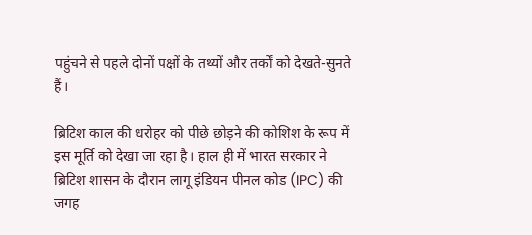पहुंचने से पहले दोनों पक्षों के तथ्यों और तर्कों को देखते-सुनते हैं।

ब्रिटिश काल की धरोहर को पीछे छोड़ने की कोशिश के रूप में इस मूर्ति को देखा जा रहा है। हाल ही में भारत सरकार ने ब्रिटिश शासन के दौरान लागू इंडियन पीनल कोड (IPC) की जगह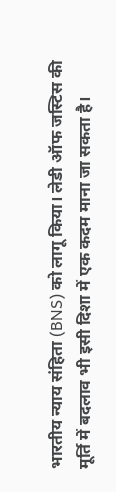भारतीय न्याय संहिता (BNS) को लागू किया। लेडी ऑफ जस्टिस की मूर्ति में बदलाव भी इसी दिशा में एक कदम माना जा सकता है।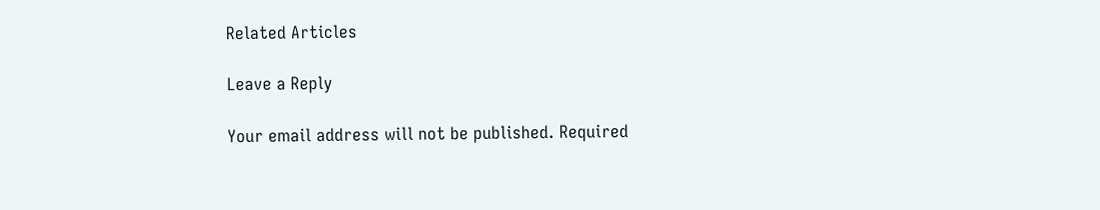Related Articles

Leave a Reply

Your email address will not be published. Required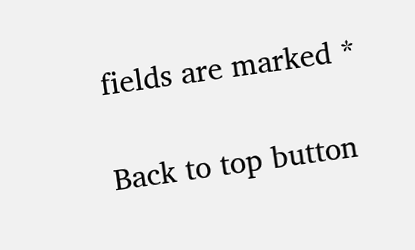fields are marked *

Back to top button